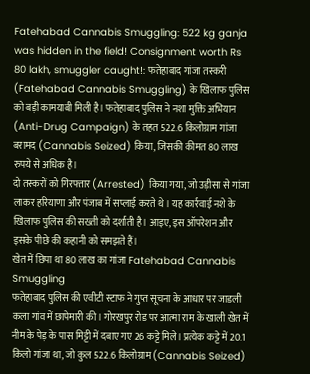Fatehabad Cannabis Smuggling: 522 kg ganja was hidden in the field! Consignment worth Rs 80 lakh, smuggler caught!: फतेहाबाद गांजा तस्करी (Fatehabad Cannabis Smuggling) के खिलाफ पुलिस को बड़ी कामयाबी मिली है। फतेहाबाद पुलिस ने नशा मुक्ति अभियान (Anti-Drug Campaign) के तहत 522.6 किलोग्राम गांजा बरामद (Cannabis Seized) किया, जिसकी कीमत 80 लाख रुपये से अधिक है।
दो तस्करों को गिरफ्तार (Arrested) किया गया, जो उड़ीसा से गांजा लाकर हरियाणा और पंजाब में सप्लाई करते थे। यह कार्रवाई नशे के खिलाफ पुलिस की सख्ती को दर्शाती है। आइए, इस ऑपरेशन और इसके पीछे की कहानी को समझते हैं।
खेत में छिपा था 80 लाख का गांजा Fatehabad Cannabis Smuggling
फतेहाबाद पुलिस की एवीटी स्टाफ ने गुप्त सूचना के आधार पर जाडली कला गांव में छापेमारी की। गोरखपुर रोड पर आत्मा राम के खाली खेत में नीम के पेड़ के पास मिट्टी में दबाए गए 26 कट्टे मिले। प्रत्येक कट्टे में 20.1 किलो गांजा था, जो कुल 522.6 किलोग्राम (Cannabis Seized)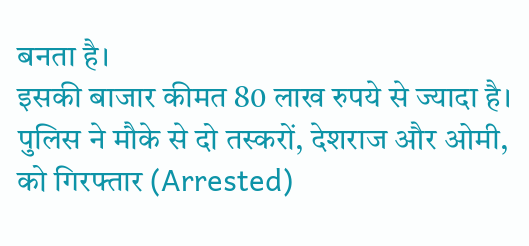बनता है।
इसकी बाजार कीमत 80 लाख रुपये से ज्यादा है। पुलिस ने मौके से दो तस्करों, देशराज और ओमी, को गिरफ्तार (Arrested)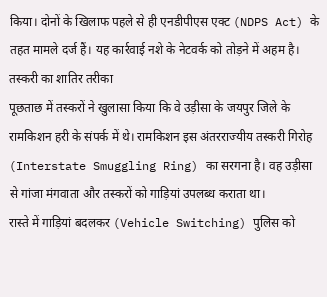किया। दोनों के खिलाफ पहले से ही एनडीपीएस एक्ट (NDPS Act) के तहत मामले दर्ज हैं। यह कार्रवाई नशे के नेटवर्क को तोड़ने में अहम है।
तस्करी का शातिर तरीका
पूछताछ में तस्करों ने खुलासा किया कि वे उड़ीसा के जयपुर जिले के रामकिशन हरी के संपर्क में थे। रामकिशन इस अंतरराज्यीय तस्करी गिरोह (Interstate Smuggling Ring) का सरगना है। वह उड़ीसा से गांजा मंगवाता और तस्करों को गाड़ियां उपलब्ध कराता था।
रास्ते में गाड़ियां बदलकर (Vehicle Switching) पुलिस को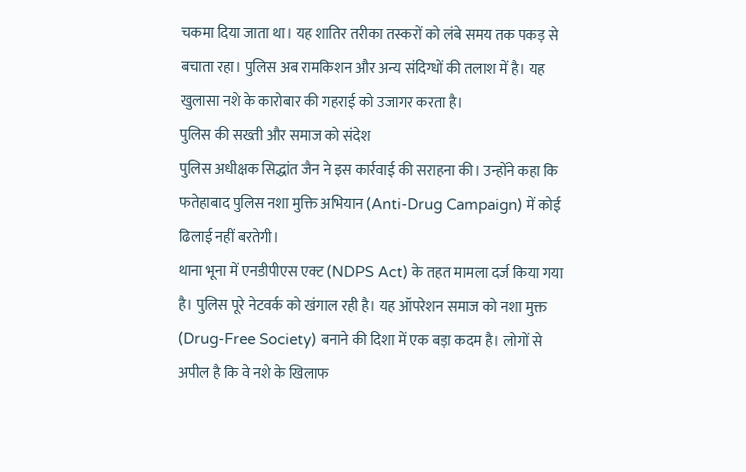चकमा दिया जाता था। यह शातिर तरीका तस्करों को लंबे समय तक पकड़ से बचाता रहा। पुलिस अब रामकिशन और अन्य संदिग्धों की तलाश में है। यह खुलासा नशे के कारोबार की गहराई को उजागर करता है।
पुलिस की सख्ती और समाज को संदेश
पुलिस अधीक्षक सिद्धांत जैन ने इस कार्रवाई की सराहना की। उन्होंने कहा कि फतेहाबाद पुलिस नशा मुक्ति अभियान (Anti-Drug Campaign) में कोई ढिलाई नहीं बरतेगी।
थाना भूना में एनडीपीएस एक्ट (NDPS Act) के तहत मामला दर्ज किया गया है। पुलिस पूरे नेटवर्क को खंगाल रही है। यह ऑपरेशन समाज को नशा मुक्त (Drug-Free Society) बनाने की दिशा में एक बड़ा कदम है। लोगों से अपील है कि वे नशे के खिलाफ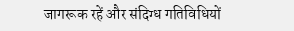जागरूक रहें और संदिग्ध गतिविधियों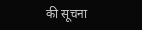की सूचना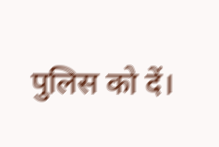पुलिस को दें।